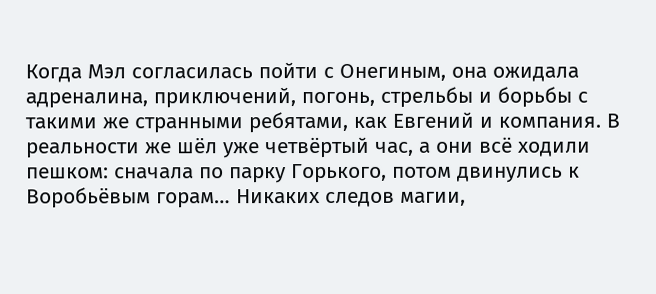Когда Мэл согласилась пойти с Онегиным, она ожидала адреналина, приключений, погонь, стрельбы и борьбы с такими же странными ребятами, как Евгений и компания. В реальности же шёл уже четвёртый час, а они всё ходили пешком: сначала по парку Горького, потом двинулись к Воробьёвым горам… Никаких следов магии,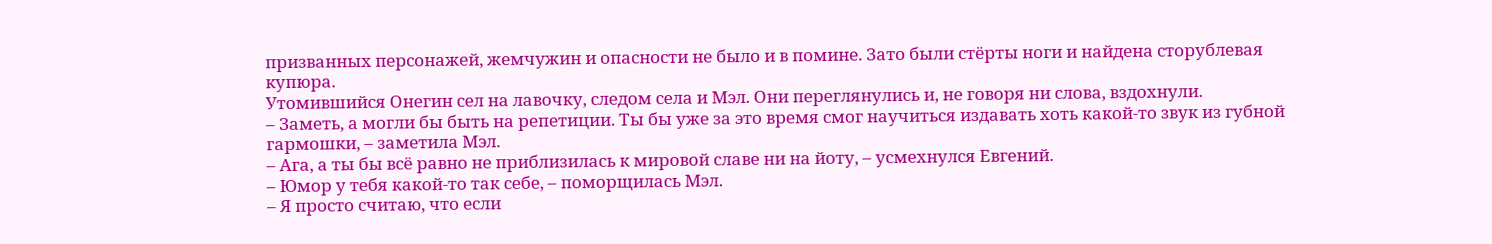призванных персонажей, жемчужин и опасности не было и в помине. Зато были стёрты ноги и найдена сторублевая купюра.
Утомившийся Онегин сел на лавочку, следом села и Мэл. Они переглянулись и, не говоря ни слова, вздохнули.
– Заметь, а могли бы быть на репетиции. Ты бы уже за это время смог научиться издавать хоть какой-то звук из губной гармошки, – заметила Мэл.
– Ага, а ты бы всё равно не приблизилась к мировой славе ни на йоту, – усмехнулся Евгений.
– Юмор у тебя какой-то так себе, – поморщилась Мэл.
– Я просто считаю, что если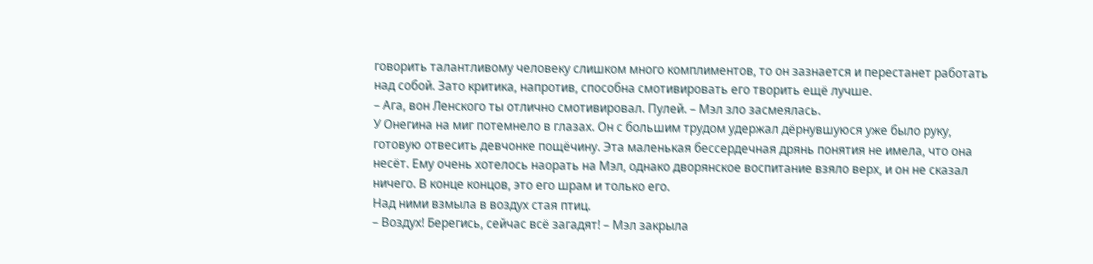говорить талантливому человеку слишком много комплиментов, то он зазнается и перестанет работать над собой. Зато критика, напротив, способна смотивировать его творить ещё лучше.
– Ага, вон Ленского ты отлично смотивировал. Пулей. – Мэл зло засмеялась.
У Онегина на миг потемнело в глазах. Он с большим трудом удержал дёрнувшуюся уже было руку, готовую отвесить девчонке пощёчину. Эта маленькая бессердечная дрянь понятия не имела, что она несёт. Ему очень хотелось наорать на Мэл, однако дворянское воспитание взяло верх, и он не сказал ничего. В конце концов, это его шрам и только его.
Над ними взмыла в воздух стая птиц.
– Воздух! Берегись, сейчас всё загадят! – Мэл закрыла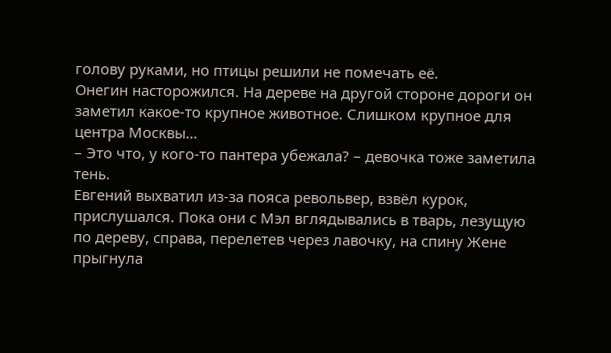голову руками, но птицы решили не помечать её.
Онегин насторожился. На дереве на другой стороне дороги он заметил какое-то крупное животное. Слишком крупное для центра Москвы…
– Это что, у кого-то пантера убежала? – девочка тоже заметила тень.
Евгений выхватил из-за пояса револьвер, взвёл курок, прислушался. Пока они с Мэл вглядывались в тварь, лезущую по дереву, справа, перелетев через лавочку, на спину Жене прыгнула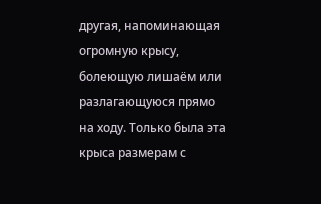другая, напоминающая огромную крысу, болеющую лишаём или разлагающуюся прямо на ходу. Только была эта крыса размерам с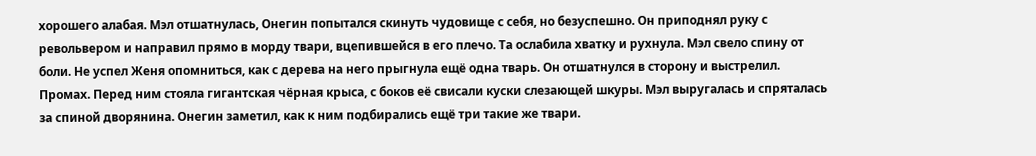хорошего алабая. Мэл отшатнулась, Онегин попытался скинуть чудовище с себя, но безуспешно. Он приподнял руку с револьвером и направил прямо в морду твари, вцепившейся в его плечо. Та ослабила хватку и рухнула. Мэл свело спину от боли. Не успел Женя опомниться, как с дерева на него прыгнула ещё одна тварь. Он отшатнулся в сторону и выстрелил. Промах. Перед ним стояла гигантская чёрная крыса, с боков её свисали куски слезающей шкуры. Мэл выругалась и спряталась за спиной дворянина. Онегин заметил, как к ним подбирались ещё три такие же твари.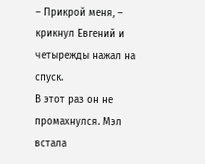– Прикрой меня, – крикнул Евгений и четырежды нажал на спуск.
В этот раз он не промахнулся. Мэл встала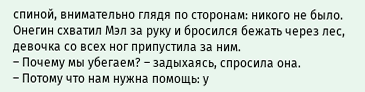спиной, внимательно глядя по сторонам: никого не было. Онегин схватил Мэл за руку и бросился бежать через лес, девочка со всех ног припустила за ним.
– Почему мы убегаем? – задыхаясь, спросила она.
– Потому что нам нужна помощь: у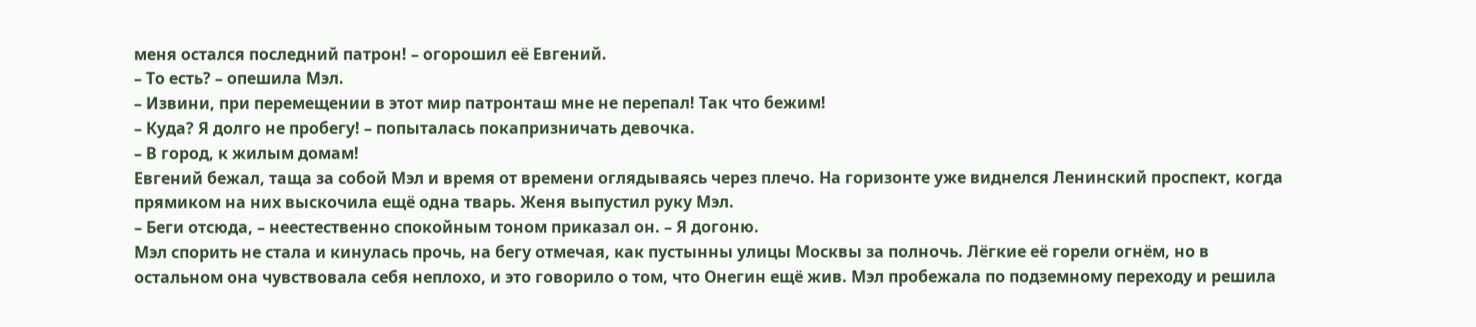меня остался последний патрон! – огорошил её Евгений.
– То есть? – опешила Мэл.
– Извини, при перемещении в этот мир патронташ мне не перепал! Так что бежим!
– Куда? Я долго не пробегу! – попыталась покапризничать девочка.
– В город, к жилым домам!
Евгений бежал, таща за собой Мэл и время от времени оглядываясь через плечо. На горизонте уже виднелся Ленинский проспект, когда прямиком на них выскочила ещё одна тварь. Женя выпустил руку Мэл.
– Беги отсюда, – неестественно спокойным тоном приказал он. – Я догоню.
Мэл спорить не стала и кинулась прочь, на бегу отмечая, как пустынны улицы Москвы за полночь. Лёгкие её горели огнём, но в остальном она чувствовала себя неплохо, и это говорило о том, что Онегин ещё жив. Мэл пробежала по подземному переходу и решила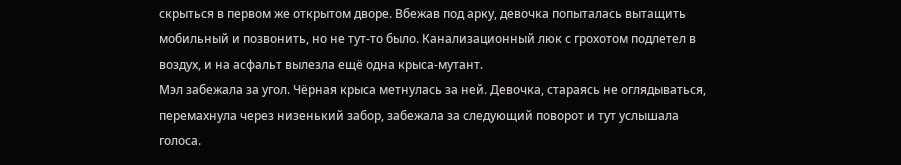скрыться в первом же открытом дворе. Вбежав под арку, девочка попыталась вытащить мобильный и позвонить, но не тут-то было. Канализационный люк с грохотом подлетел в воздух, и на асфальт вылезла ещё одна крыса-мутант.
Мэл забежала за угол. Чёрная крыса метнулась за ней. Девочка, стараясь не оглядываться, перемахнула через низенький забор, забежала за следующий поворот и тут услышала голоса.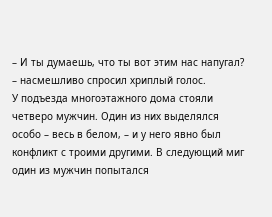– И ты думаешь, что ты вот этим нас напугал? – насмешливо спросил хриплый голос.
У подъезда многоэтажного дома стояли четверо мужчин. Один из них выделялся особо – весь в белом, – и у него явно был конфликт с троими другими. В следующий миг один из мужчин попытался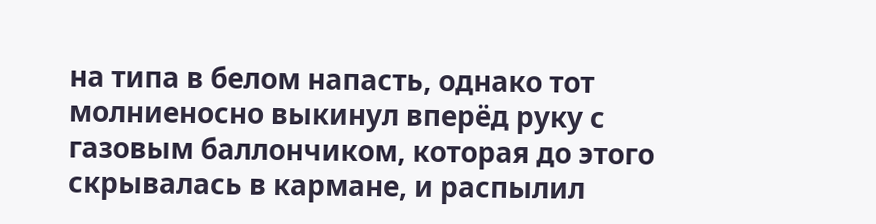на типа в белом напасть, однако тот молниеносно выкинул вперёд руку с газовым баллончиком, которая до этого скрывалась в кармане, и распылил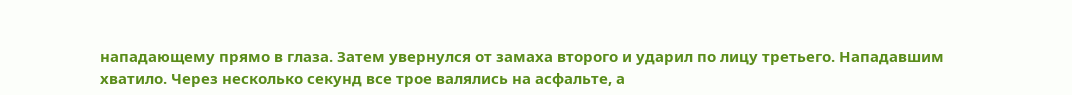нападающему прямо в глаза. Затем увернулся от замаха второго и ударил по лицу третьего. Нападавшим хватило. Через несколько секунд все трое валялись на асфальте, а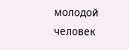молодой человек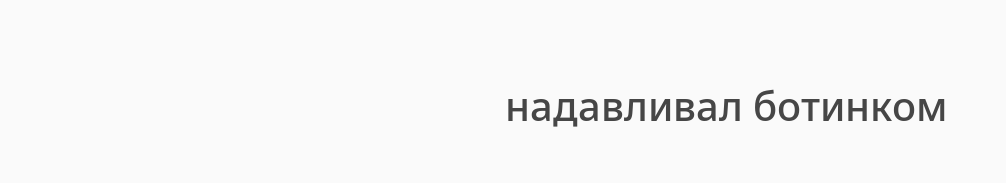надавливал ботинком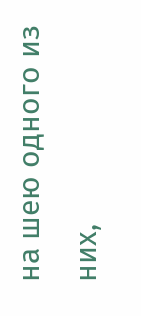на шею одного из них,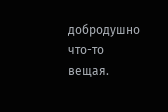добродушно что-то вещая.